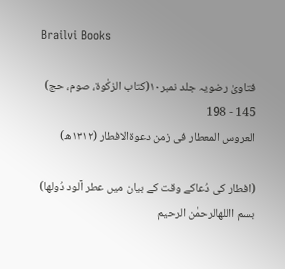Brailvi Books

فتاویٰ رضویہ جلد نمبر۱۰(کتاب الزکٰوۃ، صوم، حج)
145 - 198
العروس المعطار فی زمن دعوۃالافطار (۱۳۱۲ھ)

(افطار کی دُعاکے وقت کے بیان میں عطر آلود دُولھا)
بسم االلهالرحمٰن الرحیم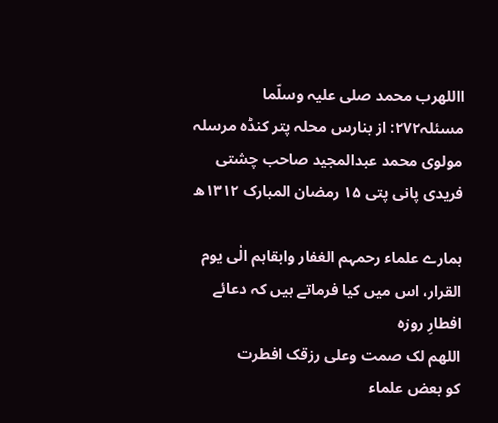االلهرب محمد صلی علیہ وسلّما
مسئلہ۲۷۲: از بنارس محلہ پتر کنڈہ مرسلہ مولوی محمد عبدالمجید صاحب چشتی فریدی پانی پتی ۱۵ رمضان المبارک ۱۳۱۲ھ

ہمارے علماء رحمہم الغفار وابقاہم الٰی یوم القرار، اس میں کیا فرماتے ہیں کہ دعائے افطارِ روزہ
اللھم لک صمت وعلی رزقک افطرت
کو بعض علماء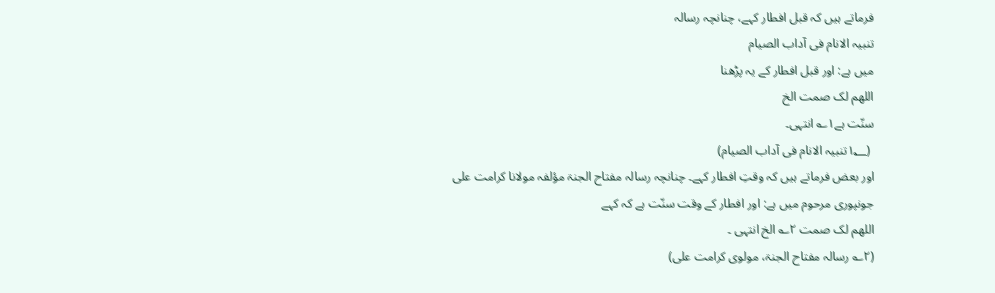فرماتے ہیں کہ قبل افطار کہے، چنانچہ رسالہ
تنبیہ الانام فی آداب الصیام
میں ہے: اور قبل افطار کے یہ پڑھنا
اللھم لک صمت الخ
سنّت ہے۱؎ انتہی۔
 (۱؂تنبیہ الانام فی آداب الصیام)
اور بعض فرماتے ہیں کہ وقتِ افطار کہے۔ چنانچہ رسالہ مفتاح الجنۃ مؤلفہ مولانا کرامت علی جونپوری مرحوم میں ہے: اور افطار کے وقت سنّت ہے کہ کہے
اللھم لک صمت ۲؎ الخ انتہی ۔
(۲؎ رسالہ مفتاح الجنۃ، مولوی کرامت علی)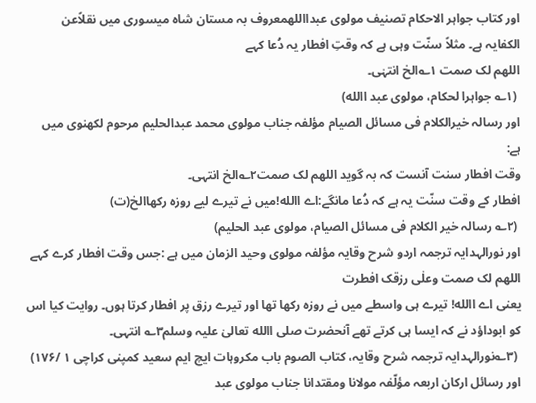اور کتاب جواہر الاحکام تصنیف مولوی عبدااللهمعروف بہ مستان شاہ میسوری میں نقلاًعن الکفایہ ہے۔ مثلاً سنّت وہی ہے کہ وقتِ افطار یہ دُعا کہے
اللھم لک صمت ۱؎الخ انتہٰی۔
 (۱؎ جواہرا لحکام، مولوی عبد االله)
اور رسالہ خیرالکلام فی مسائل الصیام مؤلفہ جناب مولوی محمد عبدالحلیم مرحوم لکھنوی میں ہے:
وقت افطار سنت آنست کہ بہ گوید اللھم لک صمت۲؎الخ انتہی۔
افطار كے وقت سنّت یہ ہے کہ دُعا مانگے:اے االله!میں نے تیرے لیے روزہ رکھاالخ(ت)
 (۲؎ رسالہ خیر الکلام فی مسائل الصیام، مولوی عبد الحلیم)
اور نورالہدایہ ترجمہ اردو شرح وقایہ مؤلفہ مولوی وحید الزمان میں ہے :جس وقت افطار کرے کہے
اللھم لک صمت وعلٰی رزقک افطرت
یعنی اے االله! تیرے ہی واسطے میں نے روزہ رکھا تھا اور تیرے رزق پر افطار کرتا ہوں۔ روایت کیا اس کو ابوداؤد نے کہ ایسا ہی کرتے تھے آنحضرت صلی االله تعالیٰ علیہ وسلم۳؎ انتہی۔
 (۳؎نورالہدایہ ترجمہ شرح وقایہ، کتاب الصوم باب مکروہات ایچ ایم سعید کمپنی کراچی ۱ /۱۷۶)
اور رسائل ارکان اربعہ مؤلّفہ مولانا ومقتدانا جناب مولوی عبد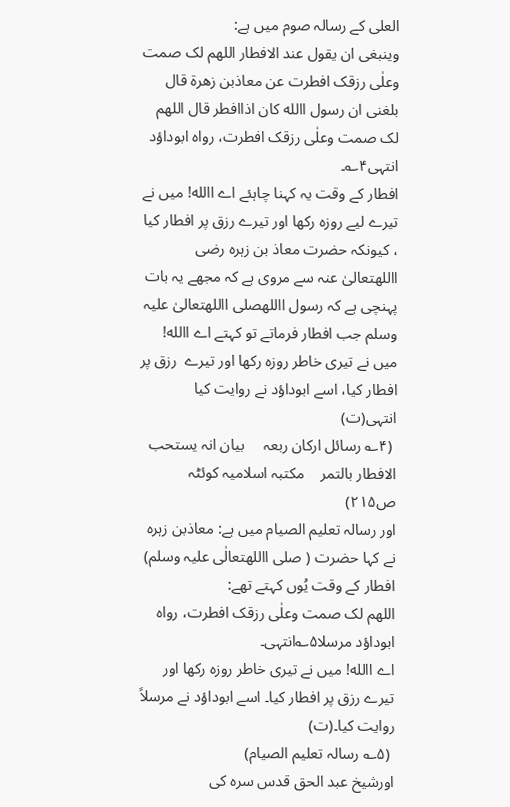العلی کے رسالہ صوم میں ہے:
وینبغی ان یقول عند الافطار اللھم لک صمت وعلٰی رزقک افطرت عن معاذبن زھرۃ قال بلغنی ان رسول االله کان اذاافطر قال اللھم لک صمت وعلٰی رزقک افطرت، رواہ ابوداؤد انتہی۴؎۔
افطار کے وقت یہ کہنا چاہئے اے االله! میں نے تیرے لیے روزہ رکھا اور تیرے رزق پر افطار کیا ، کیونکہ حضرت معاذ بن زہرہ رضی االلهتعالیٰ عنہ سے مروی ہے کہ مجھے یہ بات پہنچی ہے کہ رسول االلهصلی االلهتعالیٰ علیہ وسلم جب افطار فرماتے تو کہتے اے االله! میں نے تیری خاطر روزہ رکھا اور تیرے  رزق پر افطار کیا، اسے ابوداؤد نے روایت کیا انتہی(ت)
 (۴؎ رسائل ارکان ربعہ     بیان انہ یستحب الافطار بالتمر    مکتبہ اسلامیہ کوئٹہ     ص۲۱۵)
اور رسالہ تعلیم الصیام میں ہے: معاذبن زہرہ نے کہا حضرت ( صلی االلهتعالٰی علیہ وسلم) افطار کے وقت یُوں کہتے تھے:
اللھم لک صمت وعلٰی رزقک افطرت، رواہ ابوداؤد مرسلا۵؎انتہی۔
اے االله! میں نے تیری خاطر روزہ رکھا اور تیرے رزق پر افطار کیا۔ اسے ابوداؤد نے مرسلاً روایت کیا۔(ت)
 (۵؎ رسالہ تعلیم الصیام)
اورشیخ عبد الحق قدس سرہ کی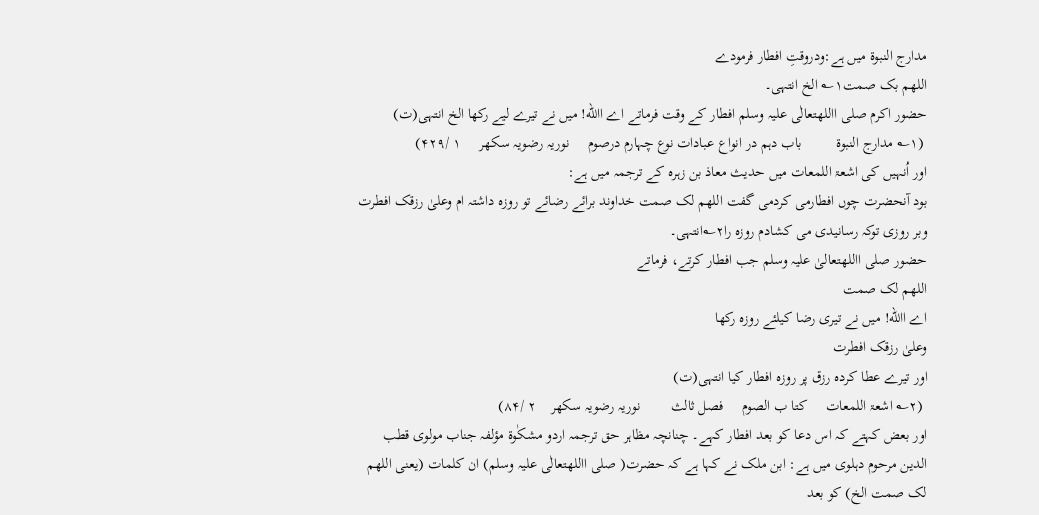مدارج النبوۃ میں ہے:ودروقتِ افطار فرمودے
اللھم بک صمت۱؎ الخ انتہی۔
حضور اکرم صلی االلهتعالٰی علیہ وسلم افطار کے وقت فرماتے اے االله! میں نے تیرے لیے رکھا الخ انتہی(ت)
 (۱؎ مدارج النبوۃ         باب دہم در انواع عبادات نوع چہارم درصوم     نوریہ رضویہ سکھر     ۱ /۴۲۹)
اور اُنہیں کی اشعۃ اللمعات میں حدیث معاذ بن زہرہ کے ترجمہ میں ہے:
بود آنحضرت چوں افطارمی کردمی گفت اللھم لک صمت خداوند برائے رضائے تو روزہ داشتہ ام وعلیٰ رزقک افطرت وبر روزی توکہ رسانیدی می کشادم روزہ را۲؎انتہی۔
حضور صلی االلهتعالیٰ علیہ وسلم جب افطار کرتے، فرماتے
اللھم لک صمت
اے االله! میں نے تیری رضا کیلئے روزہ رکھا
وعلیٰ رزقک افطرت
اور تیرے عطا کردہ رزق پر روزہ افطار کیا انتہی(ت)
 (۲؎ اشعۃ اللمعات     کتا ب الصوم     فصل ثالث        نوریہ رضویہ سکھر    ۲ /۸۴)
اور بعض کہتے کہ اس دعا کو بعد افطار کہے۔ چنانچہ مظاہر حق ترجمہ اردو مشکٰوۃ مؤلفہ جناب مولوی قطب الدین مرحوم دہلوی میں ہے: ابن ملک نے کہا ہے کہ حضرت( صلی االلهتعالٰی علیہ وسلم) ان کلمات (یعنی اللھم لک صمت الخ) کو بعد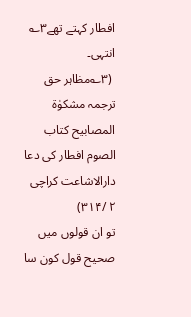افطار کہتے تھے۳؎ انتہی۔
 (۳؎مظاہر حق ترجمہ مشکوٰۃ المصابیح کتاب الصوم افطار کی دعا  دارالاشاعت کراچی  ۲ /۳۱۴)
تو ان قولوں میں صحیح قول کون سا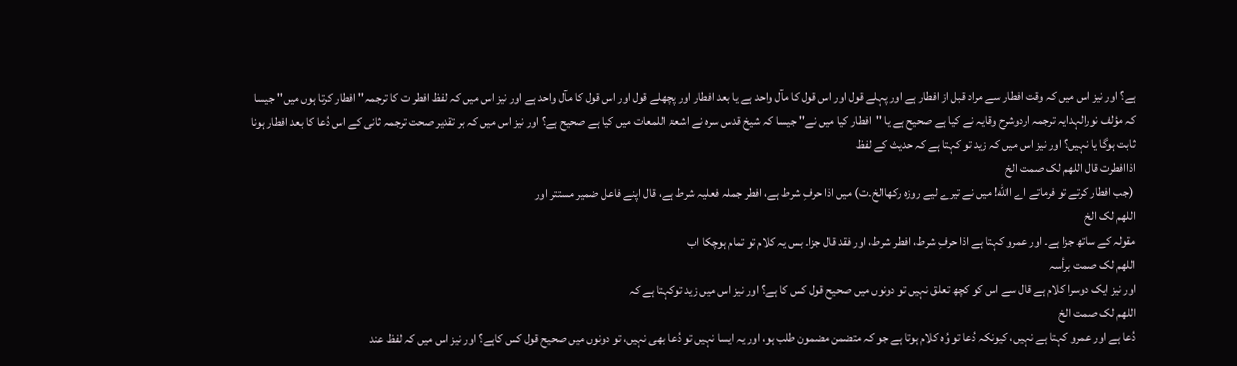ہے؟ اور نیز اس میں کہ وقت افطار سے مراد قبل از افطار ہے اور پہلے قول اور اس قول کا مآل واحد ہے یا بعد افطار اور پچھلے قول اور اس قول کا مآل واحد ہے اور نیز اس میں کہ لفظ افطر ت کا ترجمہ'' افطار کرتا ہوں میں'' جیسا کہ مؤلف نورالہدایہ ترجمہ اردوشرح وقایہ نے کیا ہے صحیح ہے یا ''افطار کیا میں نے'' جیسا کہ شیخ قدس سرہ نے اشعۃ اللمعات میں کیا ہے صحیح ہے؟ اور نیز اس میں کہ بر تقدیر صحت ترجمہ ثانی کے اس دُعا کا بعد افطار ہونا ثابت ہوگا یا نہیں؟ اور نیز اس میں کہ زید تو کہتا ہے کہ حدیث کے لفظ
اذاافطرت قال اللھم لک صمت الخ
 (جب افطار کرتے تو فرماتے اے االله! میں نے تیرے لیے روزہ رکھاالخ۔ت) میں اذا حرفِ شرط ہے، افطر جملہ فعلیہ شرط ہے، قال اپنے فاعل ضمیر مستتر اور
اللھم لک الخ
مقولہ کے ساتھ جزا ہے۔ اور عمرو کہتا ہے اذا حرفِ شرط، افطر شرط، اور فقد قال جزا۔ بس یہ کلام تو تمام ہوچکا اب
اللھم لک صمت برأسہ
اور نیز ایک دوسرا کلام ہے قال سے اس کو کچھ تعلق نہیں تو دونوں میں صحیح قول کس کا ہے؟ اور نیز اس میں زید توکہتا ہے کہ
اللھم لک صمت الخ
دُعا ہے اور عمرو کہتا ہے نہیں، کیونکہ دُعا تو وُہ کلام ہوتا ہے جو کہ متضمن مضمون طلب ہو، اور یہ ایسا نہیں تو دُعا بھی نہیں، تو دونوں میں صحیح قول کس کاہے؟ اور نیز اس میں کہ لفظ عند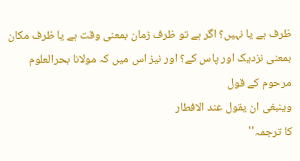ظرف ہے یا نہیں؟ اگر ہے تو ظرف زمان بمعنی وقت ہے یا ظرف مکان بمعنی نزدیک اور پاس کے؟ اور نیز اس میں کہ مولانا بحرالعلوم مرحوم کے قول
وینبغی ان یقول عند الافطار
کا ترجمہ''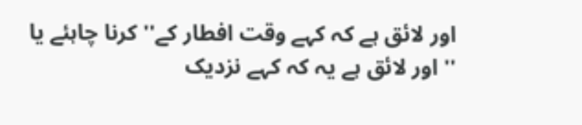اور لائق ہے کہ کہے وقت افطار کے'' کرنا چاہئے یا '' اور لائق ہے یہ کہ کہے نزدیک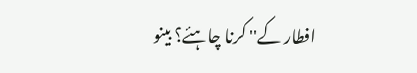افطار کے'' کرنا چاہئے؟ بینو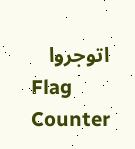اتوجروا
Flag Counter